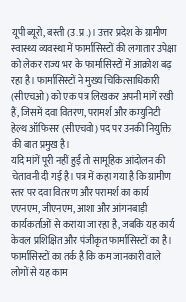यूपी ब्यूरो, बस्ती (उ.प्र.)। उत्तर प्रदेश के ग्रामीण स्वास्थ्य व्यवस्था में फार्मासिस्टों की लगातार उपेक्षा को लेकर राज्य भर के फार्मासिस्टों में आक्रोश बढ़ रहा है। फार्मासिस्टों ने मुख्य चिकित्साधिकारी (सीएचओ) को एक पत्र लिखकर अपनी मांगें रखी हैं, जिसमें दवा वितरण, परामर्श और कम्युनिटी हेल्थ ऑफिसर (सीएचवो) पद पर उनकी नियुक्ति की बात प्रमुख है।
यदि मांगें पूरी नहीं हुईं तो सामूहिक आंदोलन की चेतावनी दी गई है। पत्र में कहा गया है कि ग्रामीण स्तर पर दवा वितरण और परामर्श का कार्य एएनएम, जीएनएम, आशा और आंगनबाड़ी कार्यकर्ताओं से कराया जा रहा है, जबकि यह कार्य केवल प्रशिक्षित और पंजीकृत फार्मासिस्टों का है। फार्मासिस्टों का तर्क है कि कम जानकारी वाले लोगों से यह काम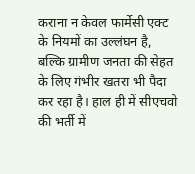कराना न केवल फार्मेसी एक्ट के नियमों का उल्लंघन है, बल्कि ग्रामीण जनता की सेहत के लिए गंभीर खतरा भी पैदा कर रहा है। हाल ही में सीएचवो की भर्ती में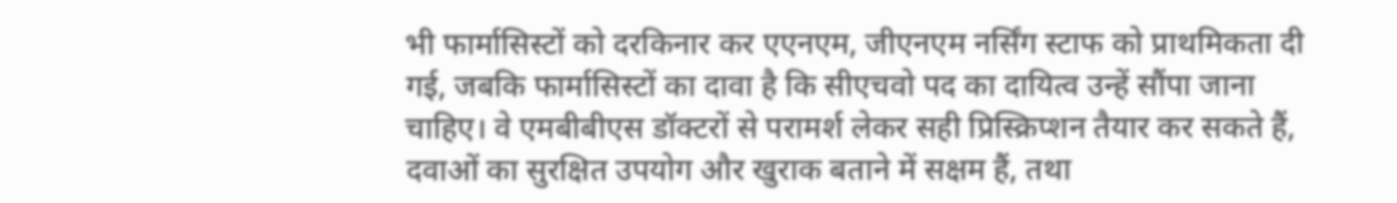भी फार्मासिस्टों को दरकिनार कर एएनएम, जीएनएम नर्सिंग स्टाफ को प्राथमिकता दी गई, जबकि फार्मासिस्टों का दावा है कि सीएचवो पद का दायित्व उन्हें सौंपा जाना चाहिए। वे एमबीबीएस डॉक्टरों से परामर्श लेकर सही प्रिस्क्रिप्शन तैयार कर सकते हैं, दवाओं का सुरक्षित उपयोग और खुराक बताने में सक्षम हैं, तथा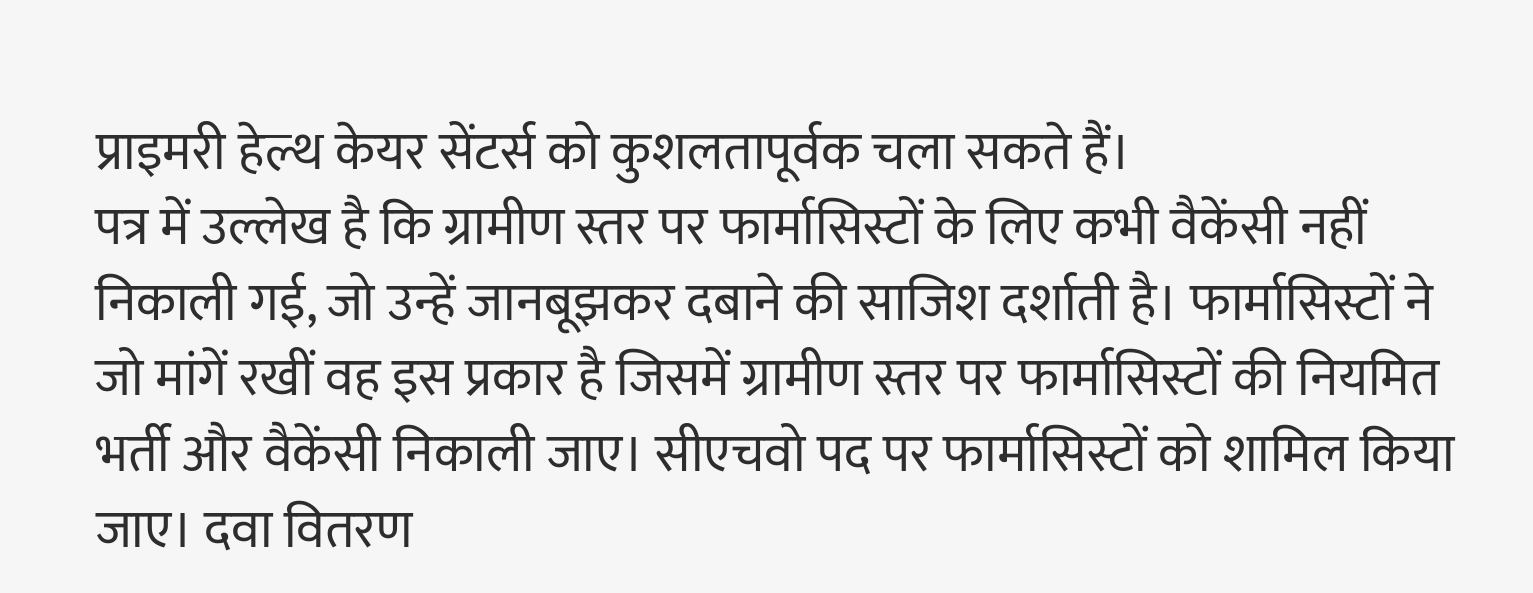प्राइमरी हेल्थ केयर सेंटर्स को कुशलतापूर्वक चला सकते हैं।
पत्र में उल्लेख है कि ग्रामीण स्तर पर फार्मासिस्टों के लिए कभी वैकेंसी नहीं निकाली गई, जो उन्हें जानबूझकर दबाने की साजिश दर्शाती है। फार्मासिस्टों ने जो मांगें रखीं वह इस प्रकार है जिसमें ग्रामीण स्तर पर फार्मासिस्टों की नियमित भर्ती और वैकेंसी निकाली जाए। सीएचवो पद पर फार्मासिस्टों को शामिल किया जाए। दवा वितरण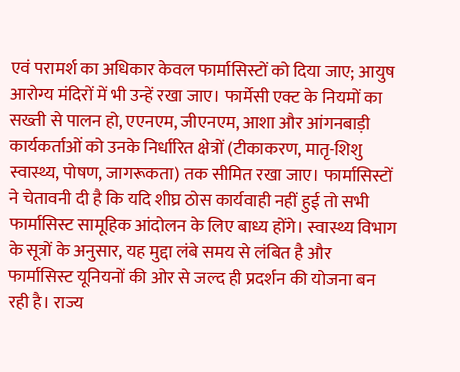एवं परामर्श का अधिकार केवल फार्मासिस्टों को दिया जाए; आयुष आरोग्य मंदिरों में भी उन्हें रखा जाए। फार्मेसी एक्ट के नियमों का सख्ती से पालन हो, एएनएम, जीएनएम, आशा और आंगनबाड़ी कार्यकर्ताओं को उनके निर्धारित क्षेत्रों (टीकाकरण, मातृ-शिशु स्वास्थ्य, पोषण, जागरूकता) तक सीमित रखा जाए। फार्मासिस्टों ने चेतावनी दी है कि यदि शीघ्र ठोस कार्यवाही नहीं हुई तो सभी फार्मासिस्ट सामूहिक आंदोलन के लिए बाध्य होंगे। स्वास्थ्य विभाग के सूत्रों के अनुसार, यह मुद्दा लंबे समय से लंबित है और फार्मासिस्ट यूनियनों की ओर से जल्द ही प्रदर्शन की योजना बन रही है। राज्य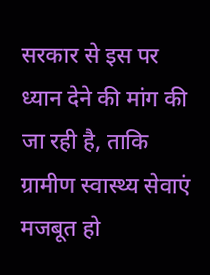सरकार से इस पर ध्यान देने की मांग की जा रही है, ताकि ग्रामीण स्वास्थ्य सेवाएं मजबूत हो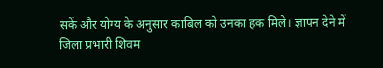सकें और योग्य के अनुसार काबिल को उनका हक मिले। ज्ञापन देने में जिला प्रभारी शिवम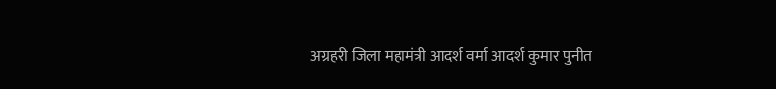अग्रहरी जिला महामंत्री आदर्श वर्मा आदर्श कुमार पुनीत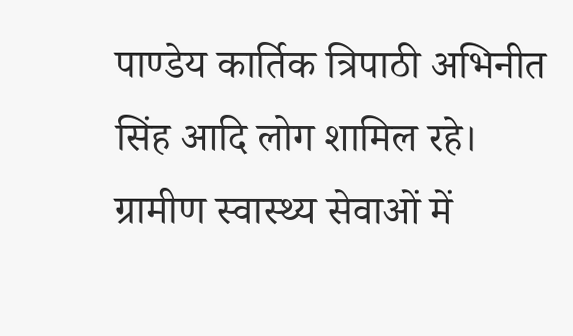पाण्डेय कार्तिक त्रिपाठी अभिनीत सिंह आदि लोग शामिल रहे।
ग्रामीण स्वास्थ्य सेवाओं में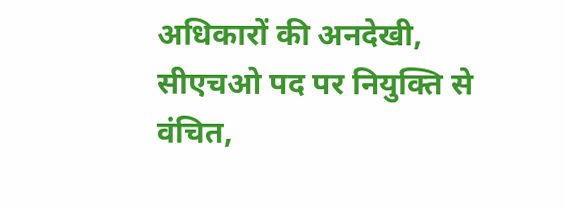अधिकारों की अनदेखी, सीएचओ पद पर नियुक्ति से वंचित,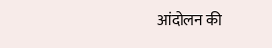आंदोलन की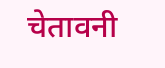चेतावनी